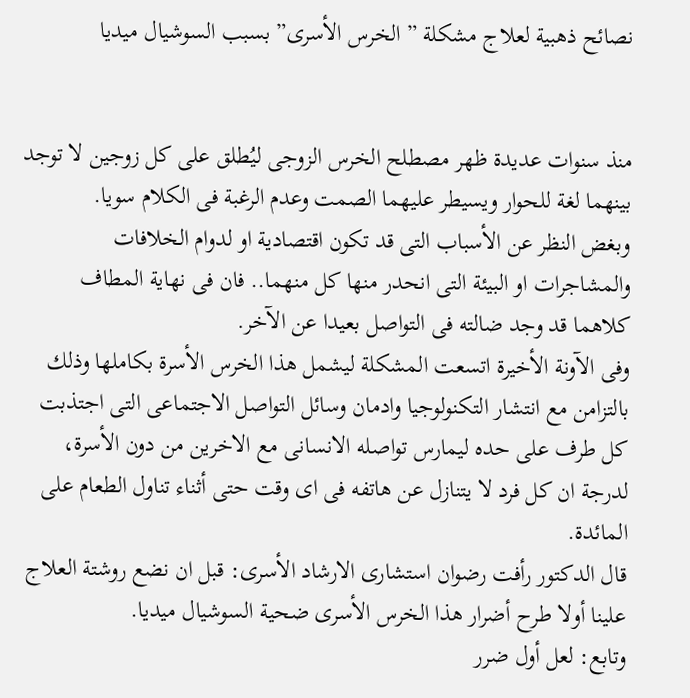نصائح ذهبية لعلاج مشكلة ” الخرس الأسرى” بسبب السوشيال ميديا


منذ سنوات عديدة ظهر مصطلح الخرس الزوجى ليُطلق على كل زوجين لا توجد بينهما لغة للحوار ويسيطر عليهما الصمت وعدم الرغبة فى الكلام سويا.
وبغض النظر عن الأسباب التى قد تكون اقتصادية او لدوام الخلافات والمشاجرات او البيئة التى انحدر منها كل منهما.. فان فى نهاية المطاف كلاهما قد وجد ضالته فى التواصل بعيدا عن الآخر.
وفى الآونة الأخيرة اتسعت المشكلة ليشمل هذا الخرس الأسرة بكاملها وذلك بالتزامن مع انتشار التكنولوجيا وادمان وسائل التواصل الاجتماعى التى اجتذبت كل طرف على حده ليمارس تواصله الانسانى مع الاخرين من دون الأسرة، لدرجة ان كل فرد لا يتنازل عن هاتفه فى اى وقت حتى أثناء تناول الطعام على المائدة.
قال الدكتور رأفت رضوان استشارى الارشاد الأسرى: قبل ان نضع روشتة العلاج علينا أولا طرح أضرار هذا الخرس الأسرى ضحية السوشيال ميديا.
وتابع: لعل أول ضرر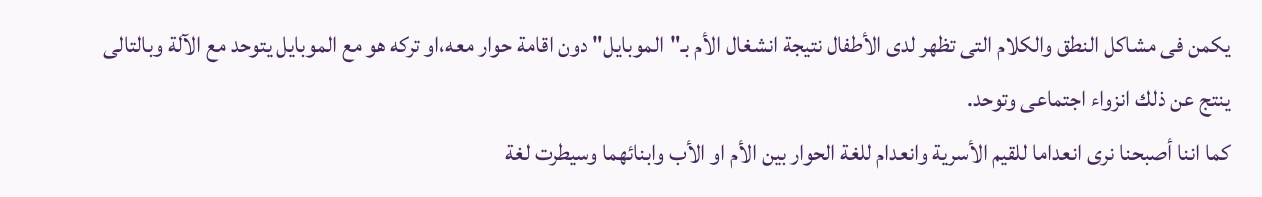يكمن فى مشاكل النطق والكلام التى تظهر لدى الأطفال نتيجة انشغال الأم بـ"الموبايل" دون اقامة حوار معه،او تركه هو مع الموبايل يتوحد مع الآلة وبالتالى ينتج عن ذلك انزواء اجتماعى وتوحد.
كما اننا أصبحنا نرى انعداما للقيم الأسرية وانعدام للغة الحوار بين الأم او الأب وابنائهما وسيطرت لغة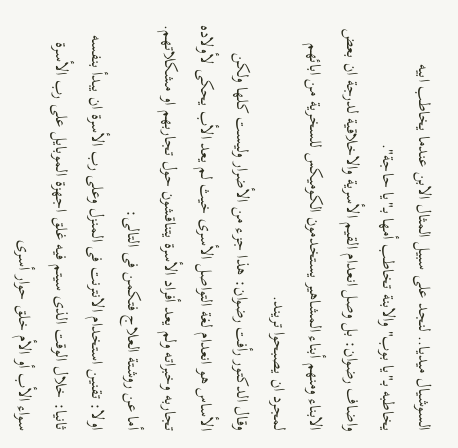السوشيال ميديا.. لنجد على سبيل المثال الابن عندما يخاطب ابيه يخاطبه بـ"يا بوب" والابنة تخاطب أمها بـ"يا حاجة".
واضاف رضوان: بل وصل انعدام القيم الأسرية والاخلاقية لدرجة ان بعض الابناء ومنهم أبناء المشاهير يستخدمون الكوميكس للسخرية من ابائهم لمجرد ان يصبحوا تريند.
وقال الدكتور رأفت رضوان: هذا جزء من الأضرار وليست كلها ولكن الأساس هو انعدام لغة التواصل الأسرى خيث لم يعد الأب يحكى لأولاده تجاربه وخبراته ولم يعد أفراد الأسرة يتناقشون حول تجاربهم او مشكلاتهم.
أما عن روشتة العلاج فتكمن فى التالى:
اولا: تقنين استخدام الانترنت فى المنزل وعلى رب الأسرة ان يبدأ بنفسه
ثانيا: خلال الوقت الذى سيتم فيه غلق اجهزة الموبايل على رب الأسرة سواء الأب أو الأم خلق حوار أسرى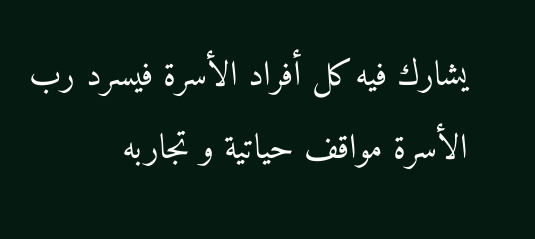يشارك فيه كل أفراد الأسرة فيسرد رب الأسرة مواقف حياتية و تجاربه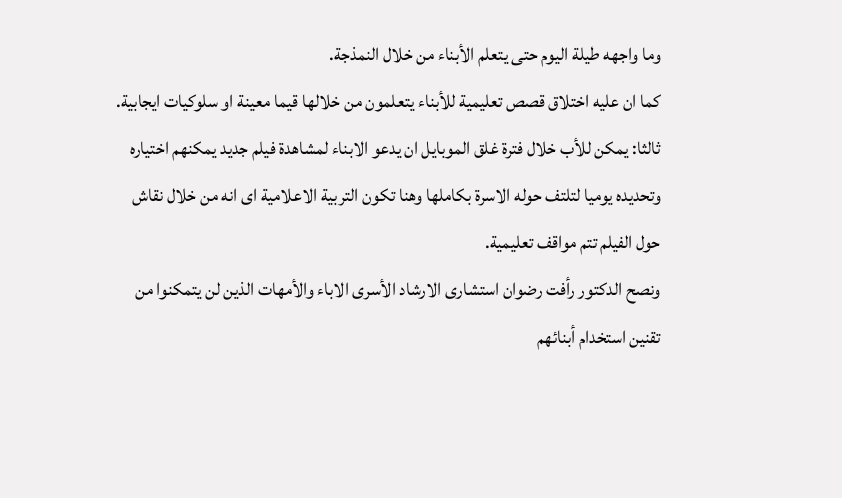وما واجهه طيلة اليوم حتى يتعلم الأبناء من خلال النمذجة.
كما ان عليه اختلاق قصص تعليمية للأبناء يتعلمون من خلالها قيما معينة او سلوكيات ايجابية.
ثالثا: يمكن للأب خلال فترة غلق الموبايل ان يدعو الابناء لمشاهدة فيلم جديد يمكنهم اختياره وتحديده يوميا لتلتف حوله الاسرة بكاملها وهنا تكون التربية الاعلامية اى انه من خلال نقاش حول الفيلم تتم مواقف تعليمية.
ونصح الدكتور رأفت رضوان استشارى الارشاد الأسرى الاباء والأمهات الذين لن يتمكنوا من تقنين استخدام أبنائهم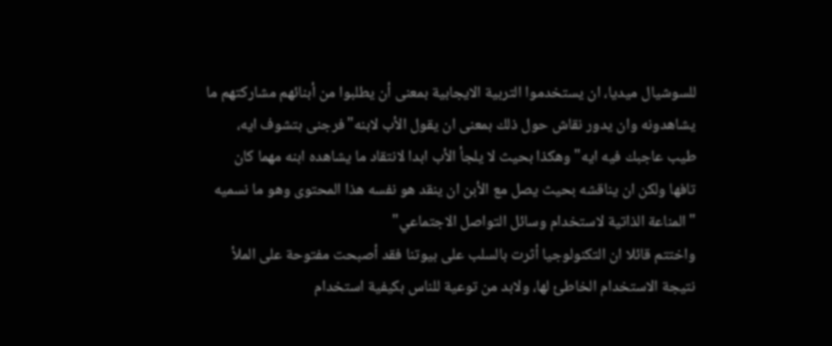للسوشيال ميديا، ان يستخدموا التربية الايجابية بمعنى أن يطلبوا من أبنائهم مشاركتهم ما يشاهدونه وان يدور نقاش حول ذلك بمعنى ان يقول الأب لابنه"فرجنى بتشوف ايه، طيب عاجبك فيه ايه" وهكذا بحيث لا يلجأ الأب ابدا لانتقاد ما يشاهده ابنه مهما كان تافها ولكن ان يناقشه بحيث يصل مع الأبن ان ينقد هو نفسه هذا المحتوى وهو ما نسميه "المناعة الذاتية لاستخدام وسائل التواصل الاجتماعي"
واختتم قائلا ان التكنولوجيا أثرت بالسلب على بيوتنا فقد أصبحت مفتوحة على الملأ نتيجة الاستخدام الخاطئ لها، ولابد من توعية للناس بكيفية استخدام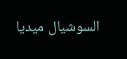السوشيال ميديا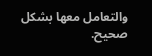والتعامل معها بشكل صحيح.